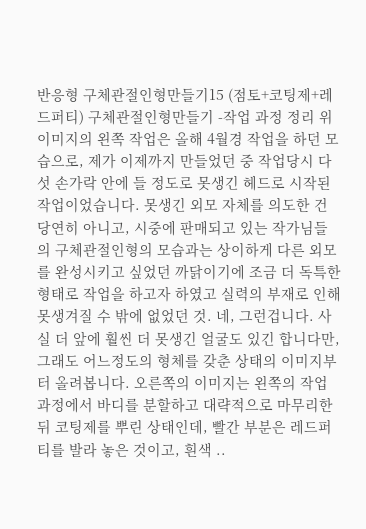반응형 구체관절인형만들기15 (점토+코팅제+레드퍼티) 구체관절인형만들기 -작업 과정 정리 위 이미지의 왼쪽 작업은 올해 4월경 작업을 하던 모습으로, 제가 이제까지 만들었던 중 작업당시 다섯 손가락 안에 들 정도로 못생긴 헤드로 시작된 작업이었습니다. 못생긴 외모 자체를 의도한 건 당연히 아니고, 시중에 판매되고 있는 작가님들의 구체관절인형의 모습과는 상이하게 다른 외모를 완성시키고 싶었던 까닭이기에 조금 더 독특한 형태로 작업을 하고자 하였고 실력의 부재로 인해 못생겨질 수 밖에 없었던 것. 네, 그런겁니다. 사실 더 앞에 훨씬 더 못생긴 얼굴도 있긴 합니다만, 그래도 어느정도의 형체를 갖춘 상태의 이미지부터 올려봅니다. 오른쪽의 이미지는 왼쪽의 작업 과정에서 바디를 분할하고 대략적으로 마무리한 뒤 코팅제를 뿌린 상태인데, 빨간 부분은 레드퍼티를 발라 놓은 것이고, 흰색 ..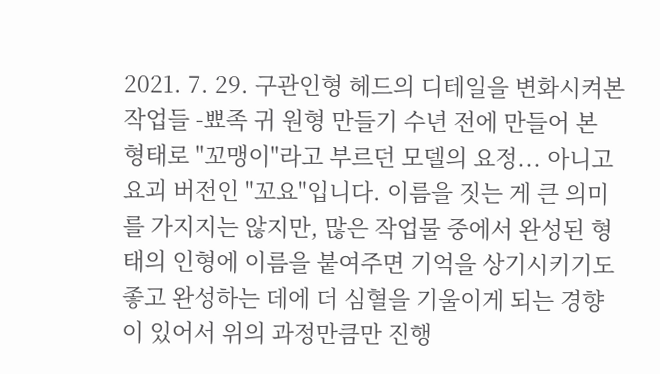2021. 7. 29. 구관인형 헤드의 디테일을 변화시켜본 작업들 -뾰족 귀 원형 만들기 수년 전에 만들어 본 형태로 "꼬맹이"라고 부르던 모델의 요정... 아니고 요괴 버전인 "꼬요"입니다. 이름을 짓는 게 큰 의미를 가지지는 않지만, 많은 작업물 중에서 완성된 형태의 인형에 이름을 붙여주면 기억을 상기시키기도 좋고 완성하는 데에 더 심혈을 기울이게 되는 경향이 있어서 위의 과정만큼만 진행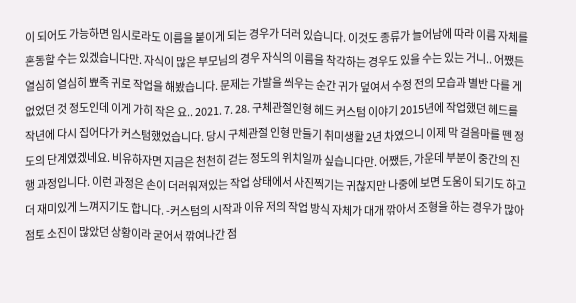이 되어도 가능하면 임시로라도 이름을 붙이게 되는 경우가 더러 있습니다. 이것도 종류가 늘어남에 따라 이름 자체를 혼동할 수는 있겠습니다만. 자식이 많은 부모님의 경우 자식의 이름을 착각하는 경우도 있을 수는 있는 거니.. 어쨌든 열심히 열심히 뾰족 귀로 작업을 해봤습니다. 문제는 가발을 씌우는 순간 귀가 덮여서 수정 전의 모습과 별반 다를 게 없었던 것 정도인데 이게 가히 작은 요.. 2021. 7. 28. 구체관절인형 헤드 커스텀 이야기 2015년에 작업했던 헤드를 작년에 다시 집어다가 커스텀했었습니다. 당시 구체관절 인형 만들기 취미생활 2년 차였으니 이제 막 걸음마를 뗀 정도의 단계였겠네요. 비유하자면 지금은 천천히 걷는 정도의 위치일까 싶습니다만. 어쨌든, 가운데 부분이 중간의 진행 과정입니다. 이런 과정은 손이 더러워져있는 작업 상태에서 사진찍기는 귀찮지만 나중에 보면 도움이 되기도 하고 더 재미있게 느껴지기도 합니다. -커스텀의 시작과 이유 저의 작업 방식 자체가 대개 깎아서 조형을 하는 경우가 많아 점토 소진이 많았던 상황이라 굳어서 깎여나간 점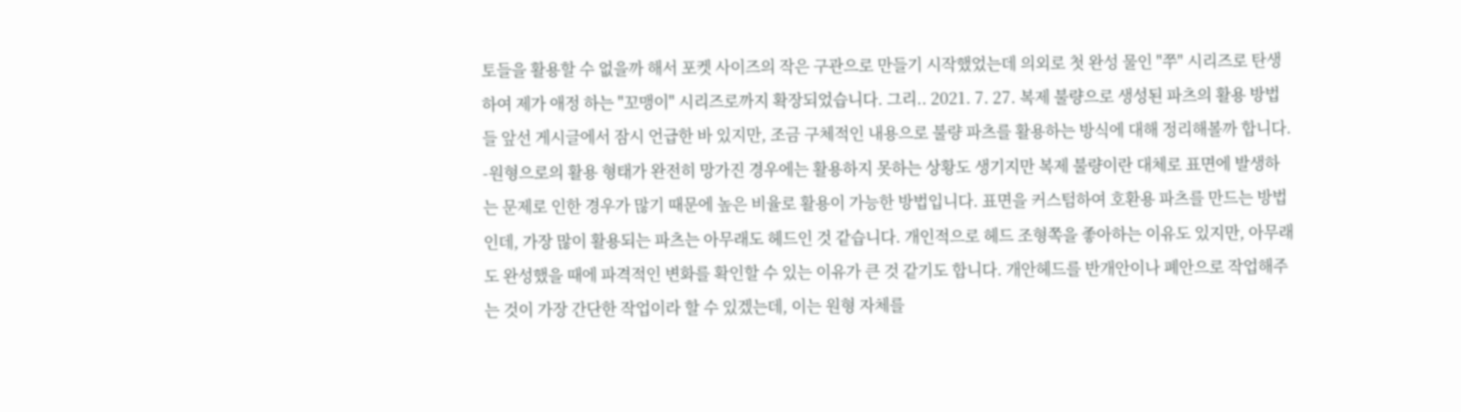토들을 활용할 수 없을까 해서 포켓 사이즈의 작은 구관으로 만들기 시작했었는데 의외로 첫 완성 물인 "쭈" 시리즈로 탄생하여 제가 애정 하는 "꼬맹이" 시리즈로까지 확장되었습니다. 그리.. 2021. 7. 27. 복제 불량으로 생성된 파츠의 활용 방법들 앞선 게시글에서 잠시 언급한 바 있지만, 조금 구체적인 내용으로 불량 파츠를 활용하는 방식에 대해 정리해볼까 합니다. -원형으로의 활용 형태가 완전히 망가진 경우에는 활용하지 못하는 상황도 생기지만 복제 불량이란 대체로 표면에 발생하는 문제로 인한 경우가 많기 때문에 높은 비율로 활용이 가능한 방법입니다. 표면을 커스텀하여 호환용 파츠를 만드는 방법인데, 가장 많이 활용되는 파츠는 아무래도 헤드인 것 같습니다. 개인적으로 헤드 조형쪽을 좋아하는 이유도 있지만, 아무래도 완성했을 때에 파격적인 변화를 확인할 수 있는 이유가 큰 것 같기도 합니다. 개안헤드를 반개안이나 폐안으로 작업해주는 것이 가장 간단한 작업이라 할 수 있겠는데, 이는 원형 자체를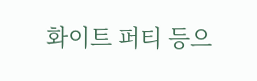화이트 퍼티 등으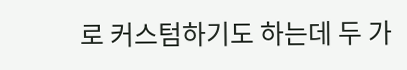로 커스텀하기도 하는데 두 가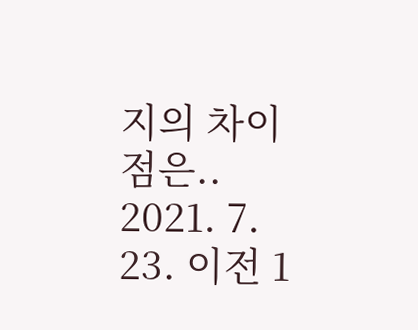지의 차이점은.. 2021. 7. 23. 이전 1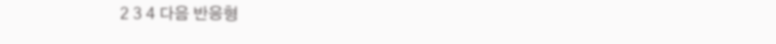2 3 4 다음 반응형